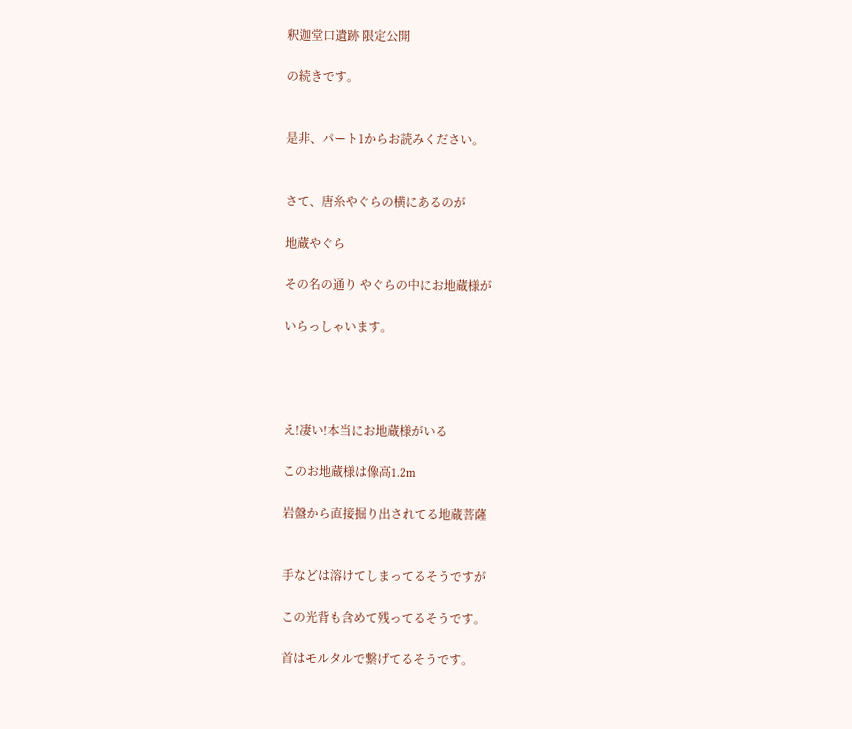釈迦堂口遺跡 限定公開

の続きです。


是非、パート1からお読みください。


さて、唐糸やぐらの横にあるのが

地蔵やぐら

その名の通り やぐらの中にお地蔵様が

いらっしゃいます。




え!凄い!本当にお地蔵様がいる

このお地蔵様は像高1.2m

岩盤から直接掘り出されてる地蔵菩薩


手などは溶けてしまってるそうですが

この光背も含めて残ってるそうです。

首はモルタルで繋げてるそうです。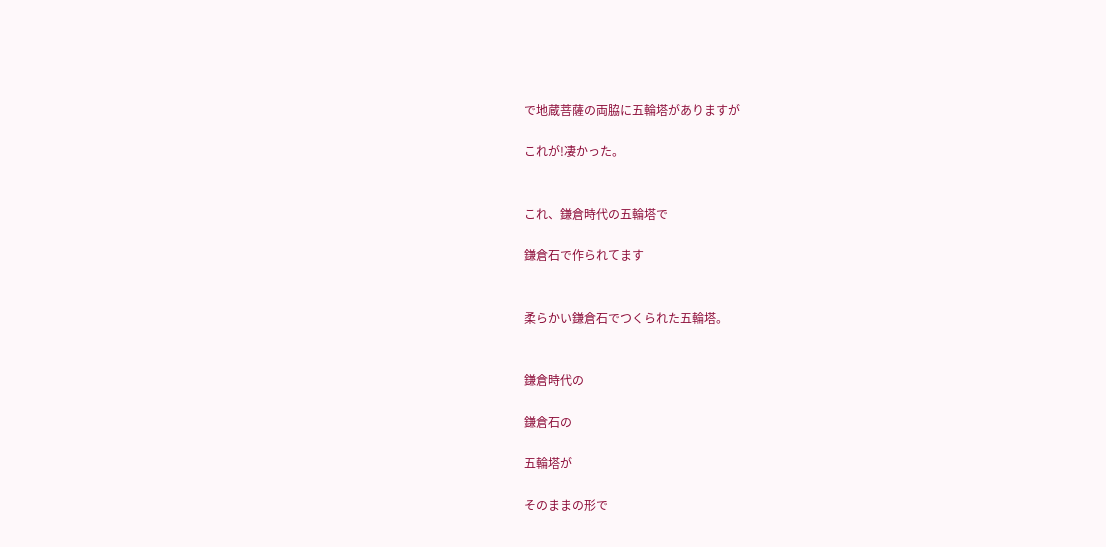で地蔵菩薩の両脇に五輪塔がありますが

これが!凄かった。


これ、鎌倉時代の五輪塔で

鎌倉石で作られてます


柔らかい鎌倉石でつくられた五輪塔。


鎌倉時代の

鎌倉石の

五輪塔が

そのままの形で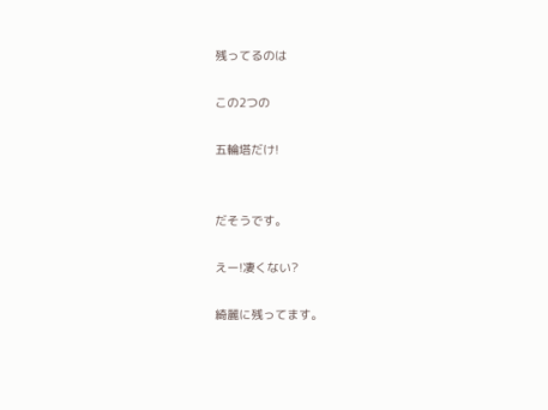残ってるのは

この2つの

五輪塔だけ!


だそうです。

えー!凄くない?

綺麗に残ってます。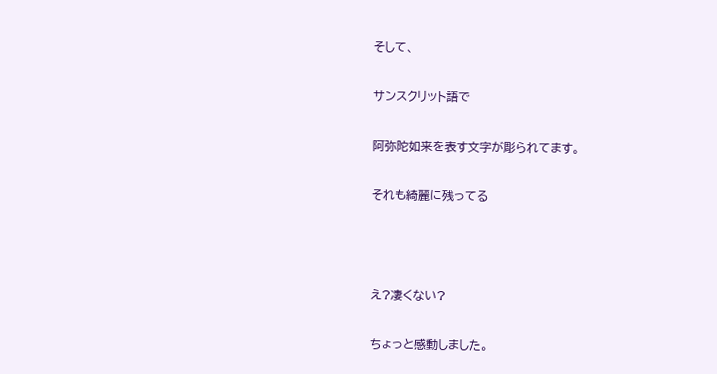そして、

サンスクリット語で

阿弥陀如来を表す文字が彫られてます。

それも綺麗に残ってる



え?凄くない?

ちょっと感動しました。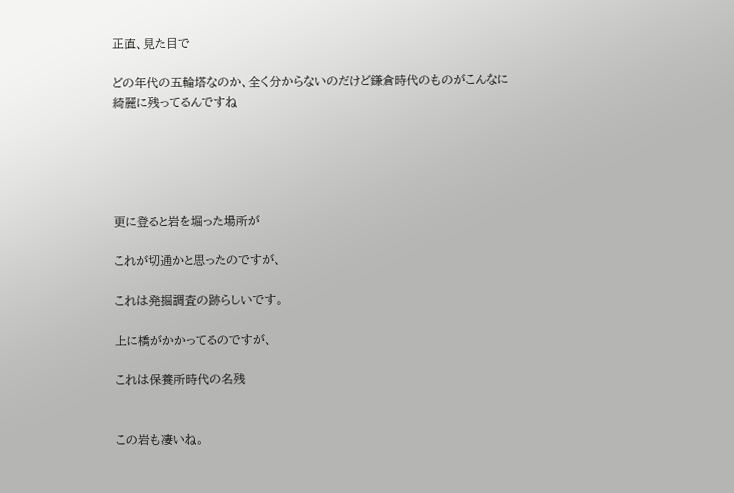正直、見た目で

どの年代の五輪塔なのか、全く分からないのだけど鎌倉時代のものがこんなに綺麗に残ってるんですね





更に登ると岩を堀った場所が

これが切通かと思ったのですが、

これは発掘調査の跡らしいです。

上に橋がかかってるのですが、

これは保養所時代の名残


この岩も凄いね。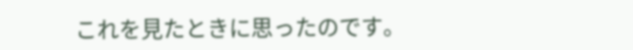これを見たときに思ったのです。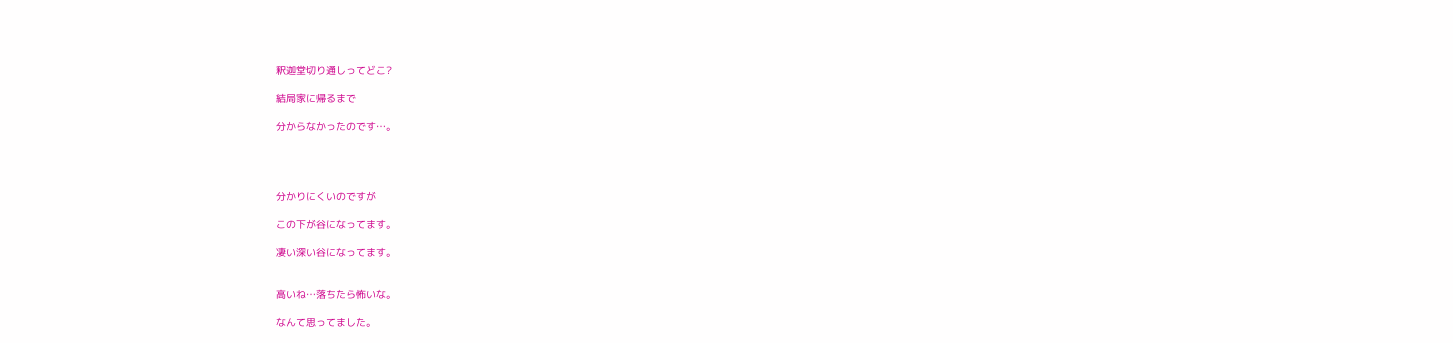釈迦堂切り通しってどこ?

結局家に帰るまで

分からなかったのです…。




分かりにくいのですが

この下が谷になってます。

凄い深い谷になってます。


高いね…落ちたら怖いな。

なんて思ってました。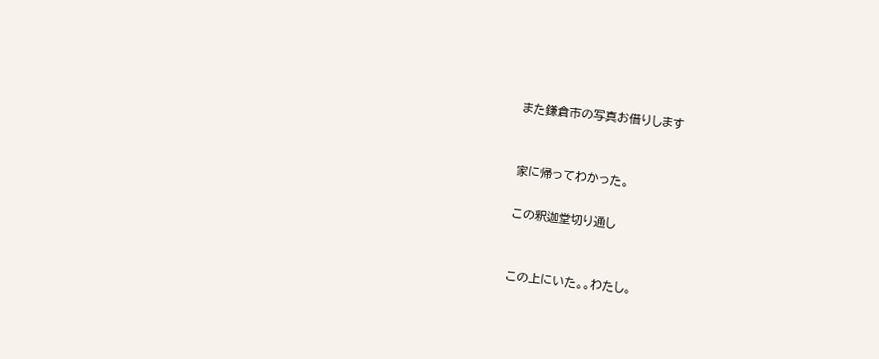また鎌倉市の写真お借りします


家に帰ってわかった。

この釈迦堂切り通し


この上にいた。。わたし。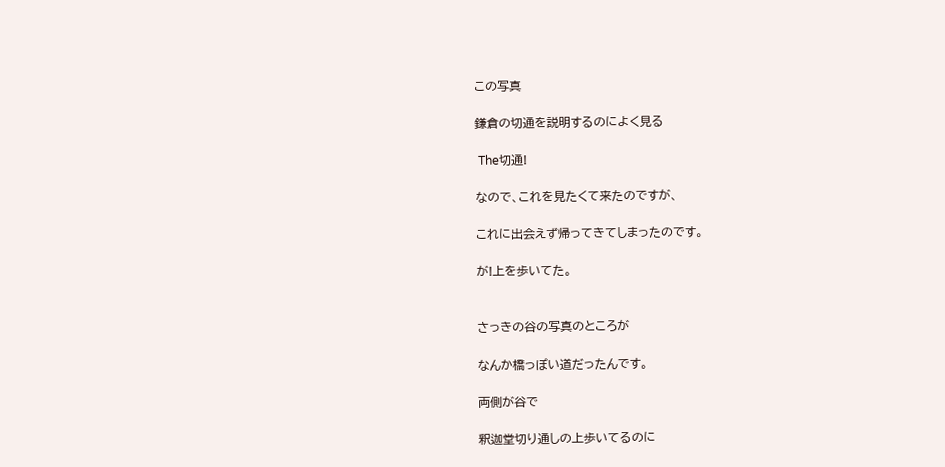この写真

鎌倉の切通を説明するのによく見る

 The切通!

なので、これを見たくて来たのですが、

これに出会えず帰ってきてしまったのです。

が!上を歩いてた。


さっきの谷の写真のところが

なんか橋っぽい道だったんです。

両側が谷で

釈迦堂切り通しの上歩いてるのに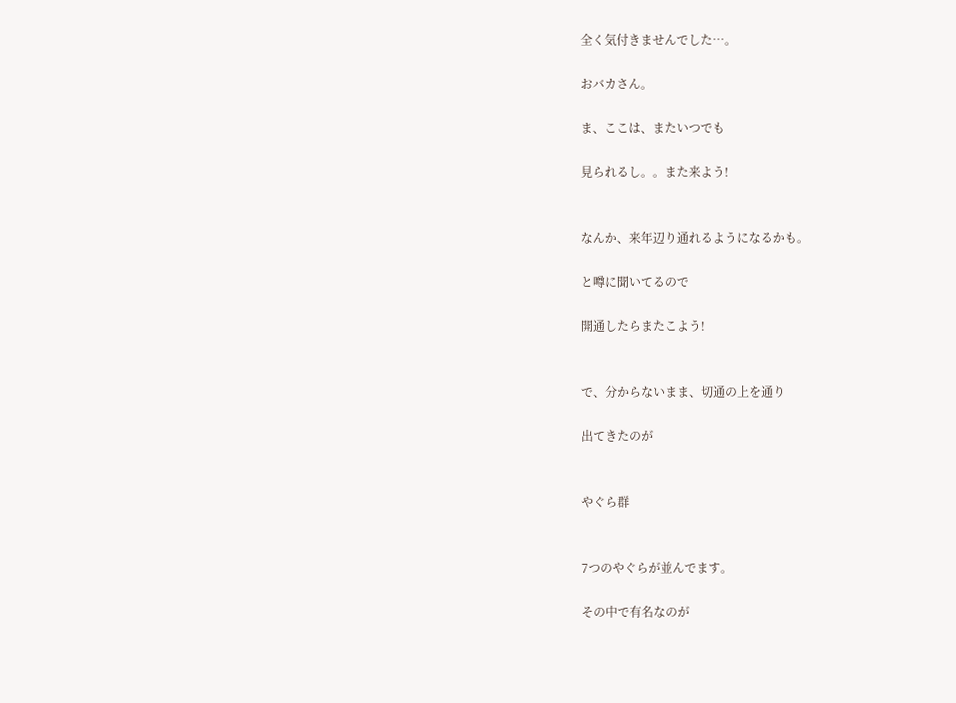全く気付きませんでした…。

おバカさん。

ま、ここは、またいつでも

見られるし。。また来よう!


なんか、来年辺り通れるようになるかも。

と噂に聞いてるので

開通したらまたこよう!


で、分からないまま、切通の上を通り

出てきたのが


やぐら群


7つのやぐらが並んでます。

その中で有名なのが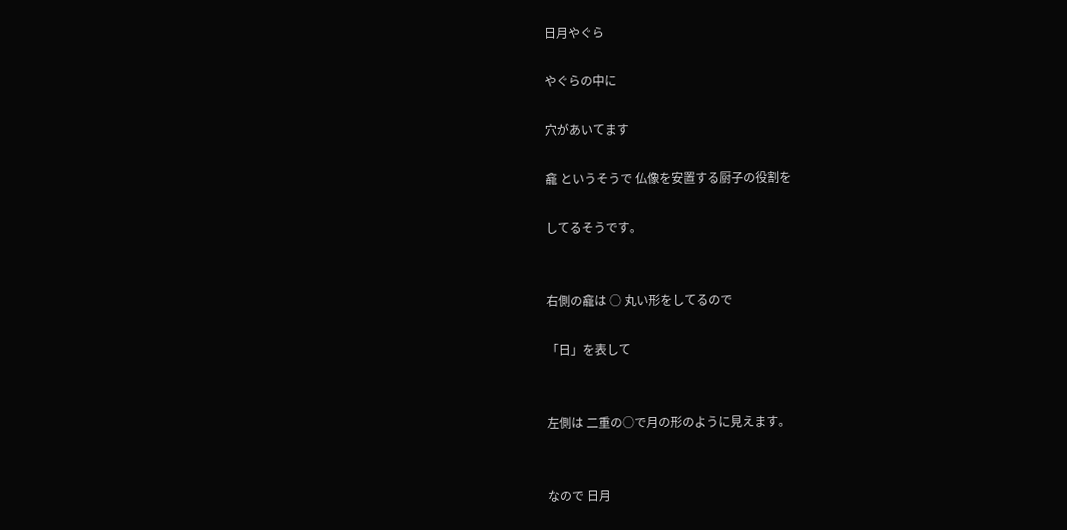日月やぐら

やぐらの中に

穴があいてます

龕 というそうで 仏像を安置する厨子の役割を

してるそうです。


右側の龕は ○ 丸い形をしてるので

「日」を表して


左側は 二重の○で月の形のように見えます。


なので 日月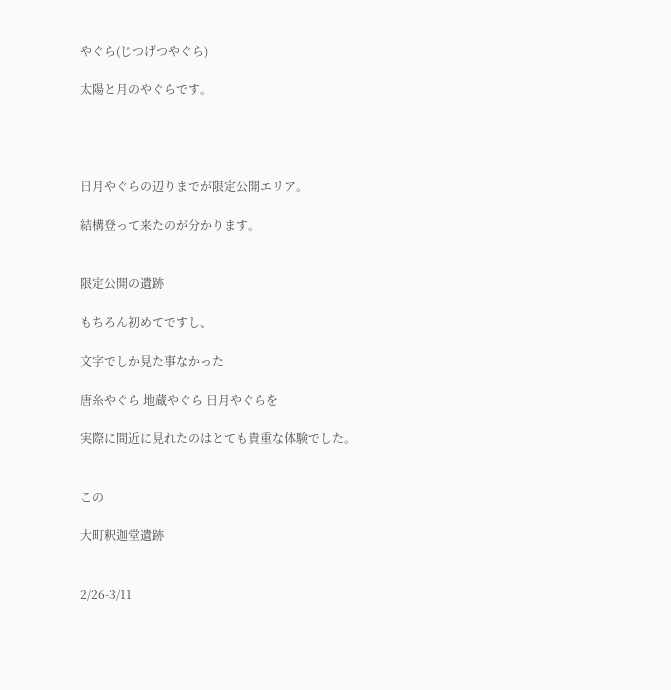やぐら(じつげつやぐら)

太陽と月のやぐらです。




日月やぐらの辺りまでが限定公開エリア。

結構登って来たのが分かります。


限定公開の遺跡

もちろん初めてですし、

文字でしか見た事なかった

唐糸やぐら 地蔵やぐら 日月やぐらを

実際に間近に見れたのはとても貴重な体験でした。


この

大町釈迦堂遺跡


2/26-3/11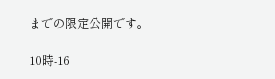までの限定公開です。

10時-16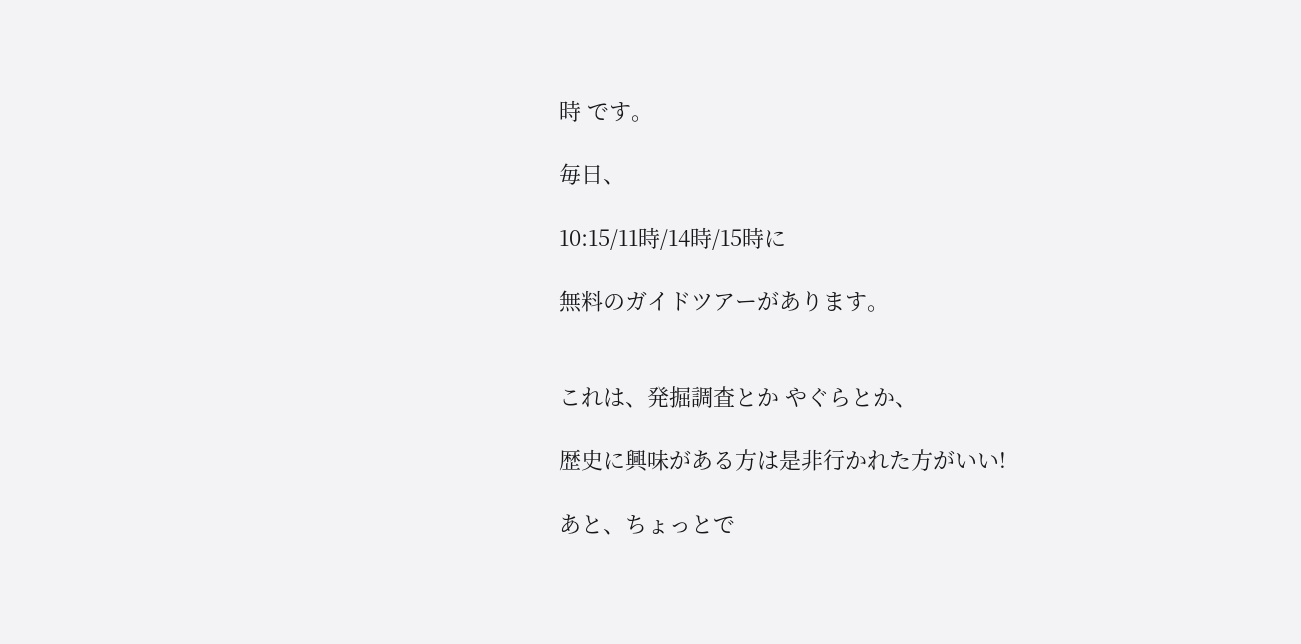時 です。

毎日、

10:15/11時/14時/15時に

無料のガイドツアーがあります。


これは、発掘調査とか やぐらとか、

歴史に興味がある方は是非行かれた方がいい!

あと、ちょっとで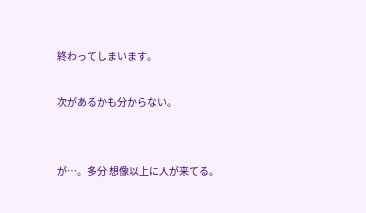終わってしまいます。

次があるかも分からない。


が…。多分 想像以上に人が来てる。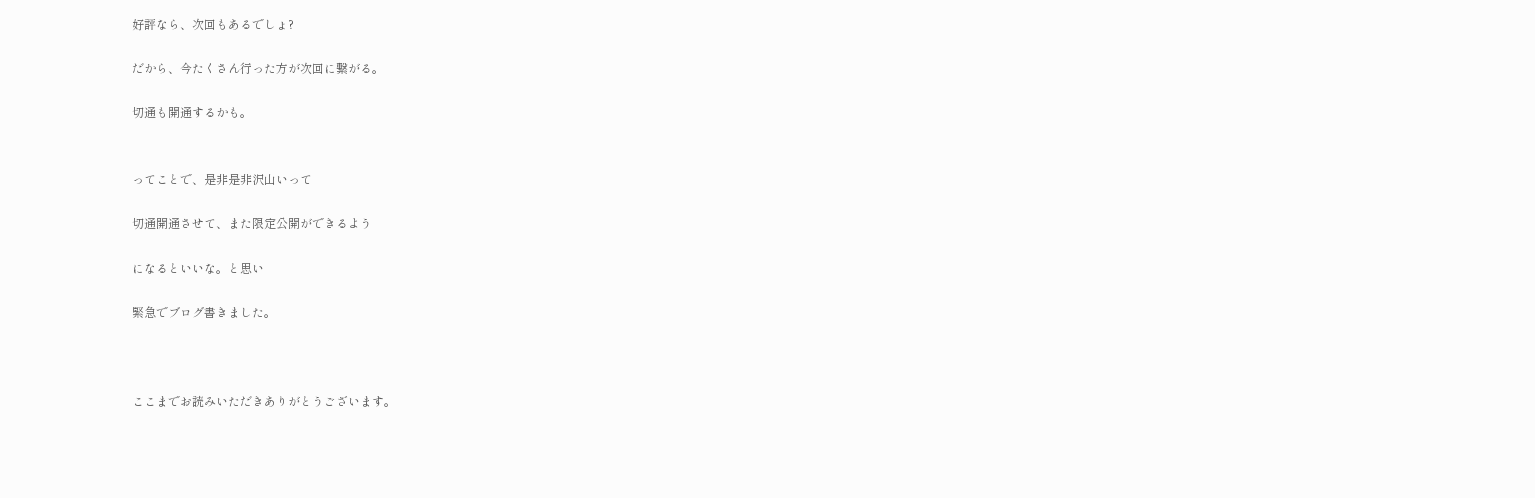好評なら、次回もあるでしょ?

だから、今たくさん行った方が次回に繋がる。

切通も開通するかも。


ってことで、是非是非沢山いって

切通開通させて、また限定公開ができるよう

になるといいな。と思い

緊急でブログ書きました。



ここまでお読みいただきありがとうございます。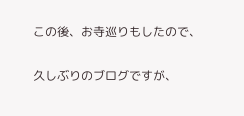この後、お寺巡りもしたので、

久しぶりのブログですが、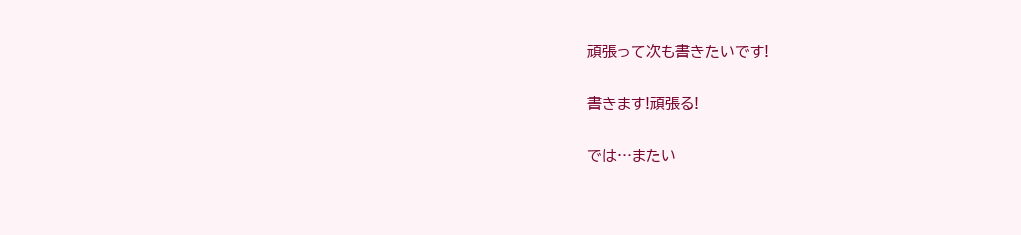頑張って次も書きたいです!

書きます!頑張る!

では…またい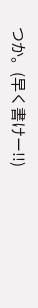つか。(早く書けー!!)